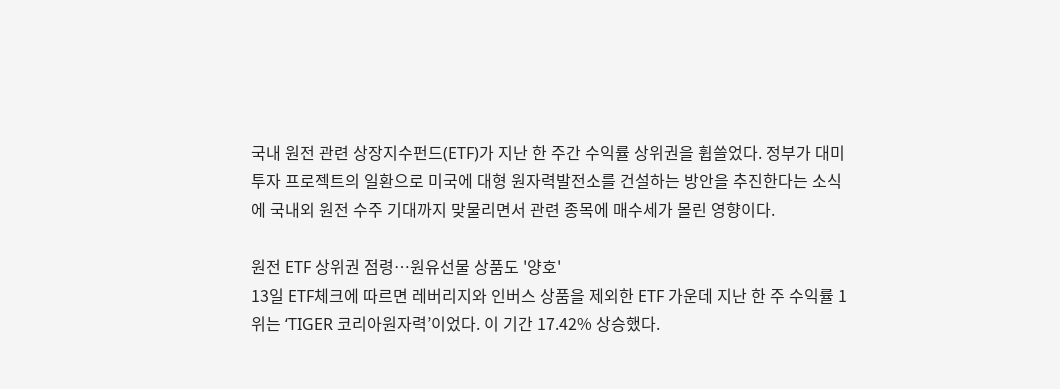국내 원전 관련 상장지수펀드(ETF)가 지난 한 주간 수익률 상위권을 휩쓸었다. 정부가 대미 투자 프로젝트의 일환으로 미국에 대형 원자력발전소를 건설하는 방안을 추진한다는 소식에 국내외 원전 수주 기대까지 맞물리면서 관련 종목에 매수세가 몰린 영향이다.

원전 ETF 상위권 점령…원유선물 상품도 '양호'
13일 ETF체크에 따르면 레버리지와 인버스 상품을 제외한 ETF 가운데 지난 한 주 수익률 1위는 ‘TIGER 코리아원자력’이었다. 이 기간 17.42% 상승했다.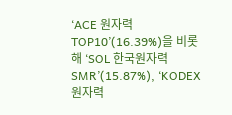‘ACE 원자력TOP10’(16.39%)을 비롯해 ‘SOL 한국원자력SMR’(15.87%), ‘KODEX 원자력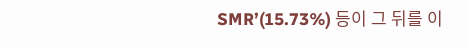SMR’(15.73%) 등이 그 뒤를 이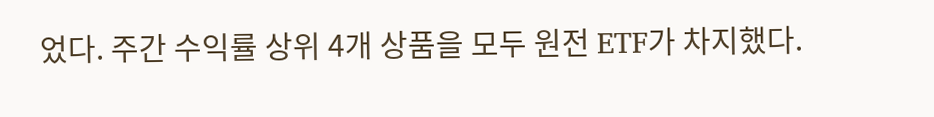었다. 주간 수익률 상위 4개 상품을 모두 원전 ETF가 차지했다.